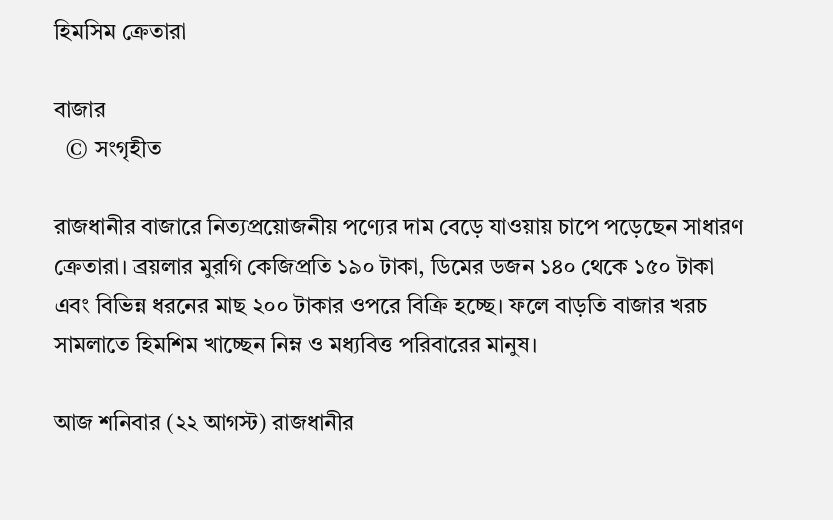হিমসিম ক্রেতারা

বাজার
  © সংগৃহীত

রাজধানীর বাজারে নিত্যপ্রয়োজনীয় পণ্যের দাম বেড়ে যাওয়ায় চাপে পড়েছেন সাধারণ ক্রেতারা। ব্রয়লার মুরগি কেজিপ্রতি ১৯০ টাকা, ডিমের ডজন ১৪০ থেকে ১৫০ টাকা এবং বিভিন্ন ধরনের মাছ ২০০ টাকার ওপরে বিক্রি হচ্ছে। ফলে বাড়তি বাজার খরচ সামলাতে হিমশিম খাচ্ছেন নিম্ন ও মধ্যবিত্ত পরিবারের মানুষ।

আজ শনিবার (২২ আগস্ট) রাজধানীর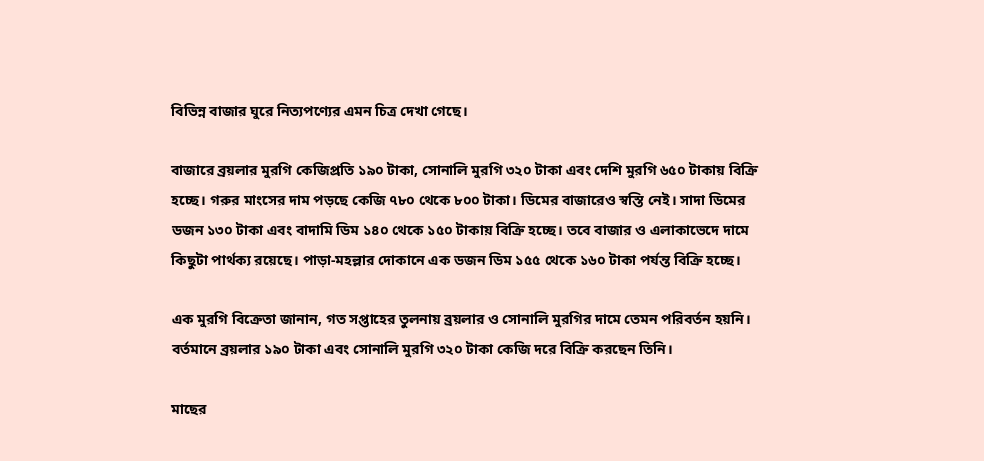বিভিন্ন বাজার ঘুরে নিত্যপণ্যের এমন চিত্র দেখা গেছে।

বাজারে ব্রয়লার মুরগি কেজিপ্রতি ১৯০ টাকা, সোনালি মুরগি ৩২০ টাকা এবং দেশি মুরগি ৬৫০ টাকায় বিক্রি হচ্ছে। গরুর মাংসের দাম পড়ছে কেজি ৭৮০ থেকে ৮০০ টাকা। ডিমের বাজারেও স্বস্তি নেই। সাদা ডিমের ডজন ১৩০ টাকা এবং বাদামি ডিম ১৪০ থেকে ১৫০ টাকায় বিক্রি হচ্ছে। তবে বাজার ও এলাকাভেদে দামে কিছুটা পার্থক্য রয়েছে। পাড়া-মহল্লার দোকানে এক ডজন ডিম ১৫৫ থেকে ১৬০ টাকা পর্যন্ত বিক্রি হচ্ছে।

এক মুরগি বিক্রেতা জানান, গত সপ্তাহের তুলনায় ব্রয়লার ও সোনালি মুরগির দামে তেমন পরিবর্তন হয়নি। বর্তমানে ব্রয়লার ১৯০ টাকা এবং সোনালি মুরগি ৩২০ টাকা কেজি দরে বিক্রি করছেন তিনি।

মাছের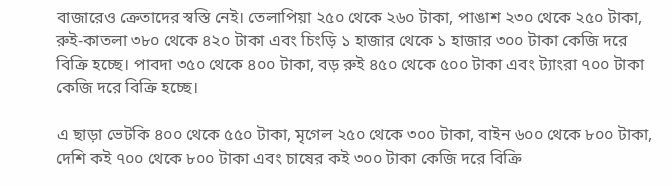বাজারেও ক্রেতাদের স্বস্তি নেই। তেলাপিয়া ২৫০ থেকে ২৬০ টাকা, পাঙাশ ২৩০ থেকে ২৫০ টাকা, রুই-কাতলা ৩৮০ থেকে ৪২০ টাকা এবং চিংড়ি ১ হাজার থেকে ১ হাজার ৩০০ টাকা কেজি দরে বিক্রি হচ্ছে। পাবদা ৩৫০ থেকে ৪০০ টাকা, বড় রুই ৪৫০ থেকে ৫০০ টাকা এবং ট্যাংরা ৭০০ টাকা কেজি দরে বিক্রি হচ্ছে।

এ ছাড়া ভেটকি ৪০০ থেকে ৫৫০ টাকা, মৃগেল ২৫০ থেকে ৩০০ টাকা, বাইন ৬০০ থেকে ৮০০ টাকা, দেশি কই ৭০০ থেকে ৮০০ টাকা এবং চাষের কই ৩০০ টাকা কেজি দরে বিক্রি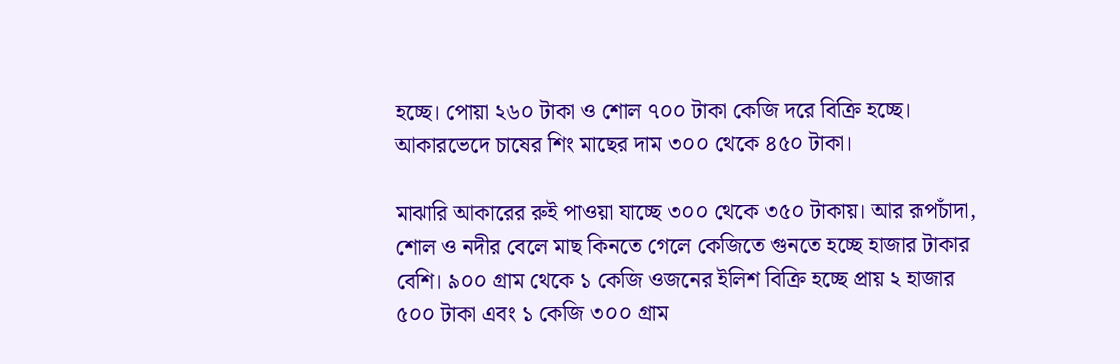হচ্ছে। পোয়া ২৬০ টাকা ও শোল ৭০০ টাকা কেজি দরে বিক্রি হচ্ছে। আকারভেদে চাষের শিং মাছের দাম ৩০০ থেকে ৪৫০ টাকা।

মাঝারি আকারের রুই পাওয়া যাচ্ছে ৩০০ থেকে ৩৫০ টাকায়। আর রূপচাঁদা, শোল ও নদীর বেলে মাছ কিনতে গেলে কেজিতে গুনতে হচ্ছে হাজার টাকার বেশি। ৯০০ গ্রাম থেকে ১ কেজি ওজনের ইলিশ বিক্রি হচ্ছে প্রায় ২ হাজার ৫০০ টাকা এবং ১ কেজি ৩০০ গ্রাম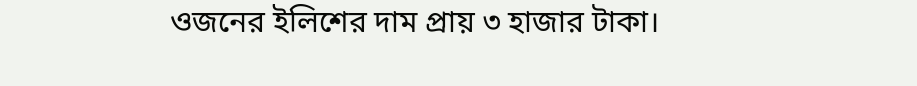ওজনের ইলিশের দাম প্রায় ৩ হাজার টাকা।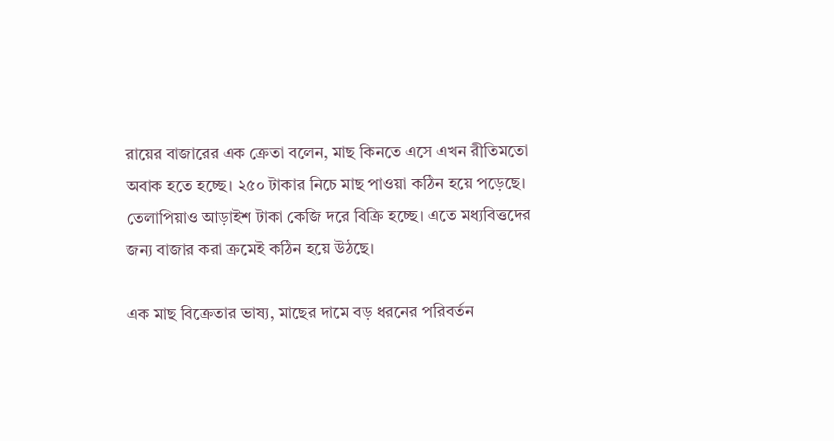রায়ের বাজারের এক ক্রেতা বলেন, মাছ কিনতে এসে এখন রীতিমতো অবাক হতে হচ্ছে। ২৫০ টাকার নিচে মাছ পাওয়া কঠিন হয়ে পড়েছে। তেলাপিয়াও আড়াইশ টাকা কেজি দরে বিক্রি হচ্ছে। এতে মধ্যবিত্তদের জন্য বাজার করা ক্রমেই কঠিন হয়ে উঠছে।

এক মাছ বিক্রেতার ভাষ্য, মাছের দামে বড় ধরনের পরিবর্তন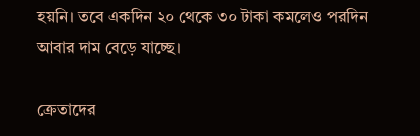হয়নি। তবে একদিন ২০ থেকে ৩০ টাকা কমলেও পরদিন আবার দাম বেড়ে যাচ্ছে।

ক্রেতাদের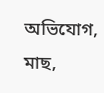অভিযোগ, মাছ,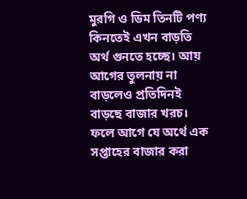মুরগি ও ডিম তিনটি পণ্য কিনতেই এখন বাড়তি অর্থ গুনতে হচ্ছে। আয় আগের তুলনায় না বাড়লেও প্রতিদিনই বাড়ছে বাজার খরচ। ফলে আগে যে অর্থে এক সপ্তাহের বাজার করা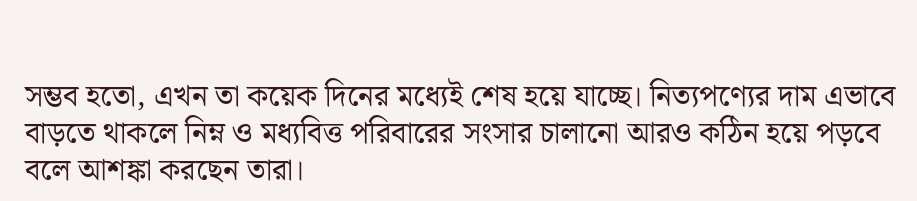সম্ভব হতো, এখন তা কয়েক দিনের মধ্যেই শেষ হয়ে যাচ্ছে। নিত্যপণ্যের দাম এভাবে বাড়তে থাকলে নিম্ন ও মধ্যবিত্ত পরিবারের সংসার চালানো আরও কঠিন হয়ে পড়বে বলে আশঙ্কা করছেন তারা।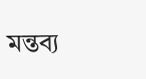মন্তব্য